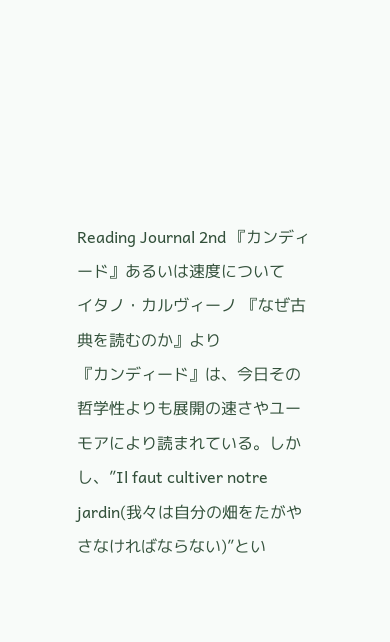Reading Journal 2nd 『カンディード』あるいは速度について
イタノ・カルヴィーノ 『なぜ古典を読むのか』より
『カンディード』は、今日その哲学性よりも展開の速さやユーモアにより読まれている。しかし、”Il faut cultiver notre jardin(我々は自分の畑をたがやさなければならない)”とい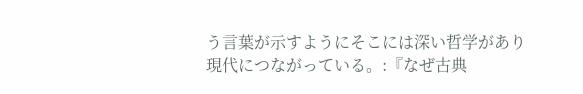う言葉が示すようにそこには深い哲学があり現代につながっている。:『なぜ古典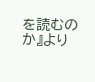を読むのか』より